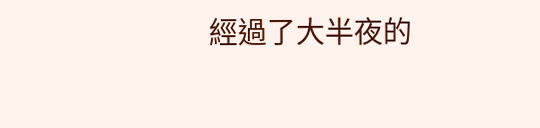經過了大半夜的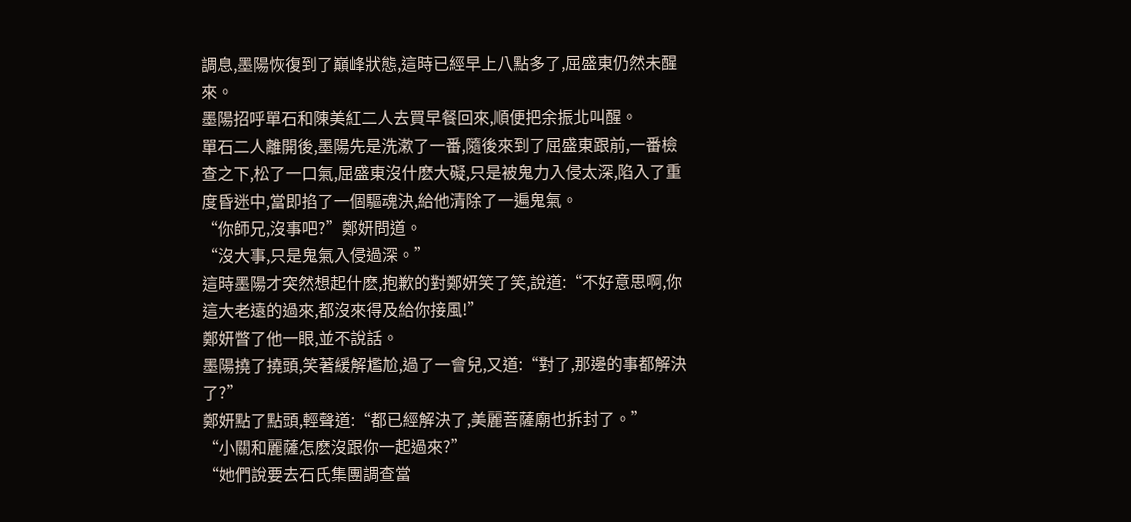調息,墨陽恢復到了巔峰狀態,這時已經早上八點多了,屈盛東仍然未醒來。
墨陽招呼單石和陳美紅二人去買早餐回來,順便把余振北叫醒。
單石二人離開後,墨陽先是洗漱了一番,隨後來到了屈盛東跟前,一番檢查之下,松了一口氣,屈盛東沒什麽大礙,只是被鬼力入侵太深,陷入了重度昏迷中,當即掐了一個驅魂決,給他清除了一遍鬼氣。
“你師兄,沒事吧?”鄭妍問道。
“沒大事,只是鬼氣入侵過深。”
這時墨陽才突然想起什麽,抱歉的對鄭妍笑了笑,說道:“不好意思啊,你這大老遠的過來,都沒來得及給你接風!”
鄭妍瞥了他一眼,並不說話。
墨陽撓了撓頭,笑著緩解尷尬,過了一會兒,又道:“對了,那邊的事都解決了?”
鄭妍點了點頭,輕聲道:“都已經解決了,美麗菩薩廟也拆封了。”
“小關和麗薩怎麽沒跟你一起過來?”
“她們說要去石氏集團調查當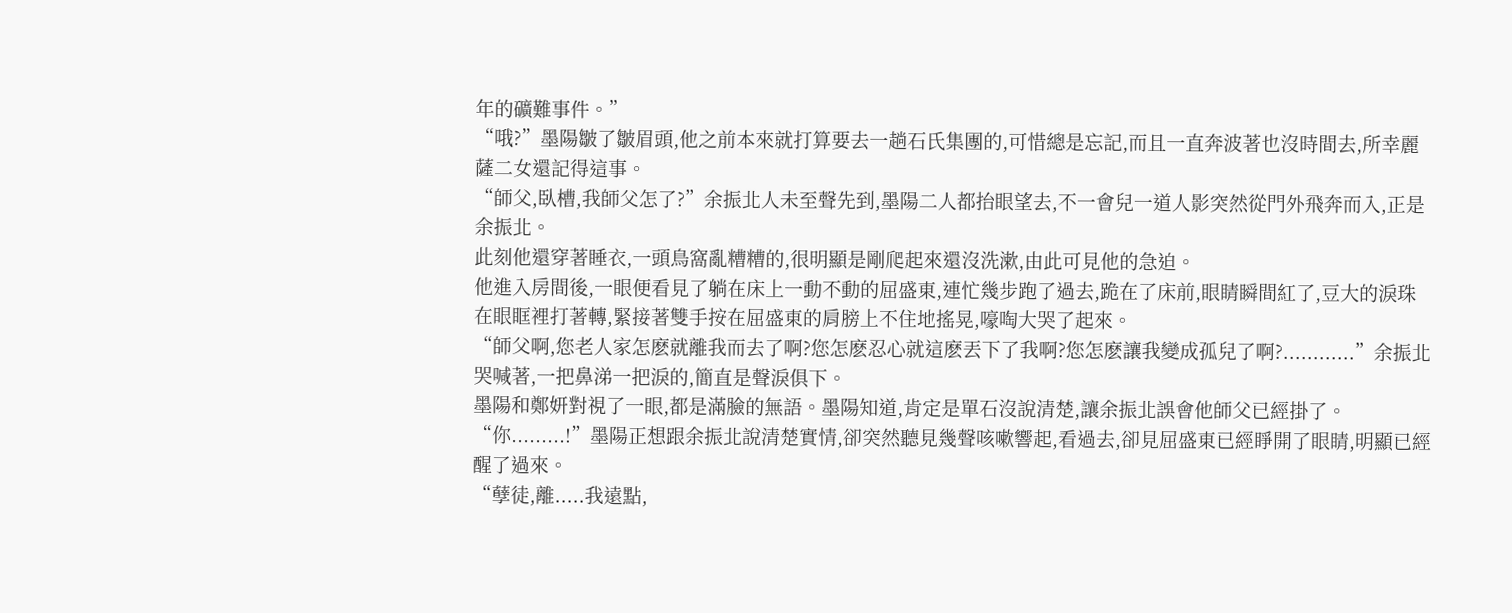年的礦難事件。”
“哦?”墨陽皺了皺眉頭,他之前本來就打算要去一趟石氏集團的,可惜總是忘記,而且一直奔波著也沒時間去,所幸麗薩二女還記得這事。
“師父,臥槽,我師父怎了?”余振北人未至聲先到,墨陽二人都抬眼望去,不一會兒一道人影突然從門外飛奔而入,正是余振北。
此刻他還穿著睡衣,一頭鳥窩亂糟糟的,很明顯是剛爬起來還沒洗漱,由此可見他的急迫。
他進入房間後,一眼便看見了躺在床上一動不動的屈盛東,連忙幾步跑了過去,跪在了床前,眼睛瞬間紅了,豆大的淚珠在眼眶裡打著轉,緊接著雙手按在屈盛東的肩膀上不住地搖晃,嚎啕大哭了起來。
“師父啊,您老人家怎麽就離我而去了啊?您怎麽忍心就這麽丟下了我啊?您怎麽讓我變成孤兒了啊?............”余振北哭喊著,一把鼻涕一把淚的,簡直是聲淚俱下。
墨陽和鄭妍對視了一眼,都是滿臉的無語。墨陽知道,肯定是單石沒說清楚,讓余振北誤會他師父已經掛了。
“你.........!”墨陽正想跟余振北說清楚實情,卻突然聽見幾聲咳嗽響起,看過去,卻見屈盛東已經睜開了眼睛,明顯已經醒了過來。
“孽徒,離.....我遠點,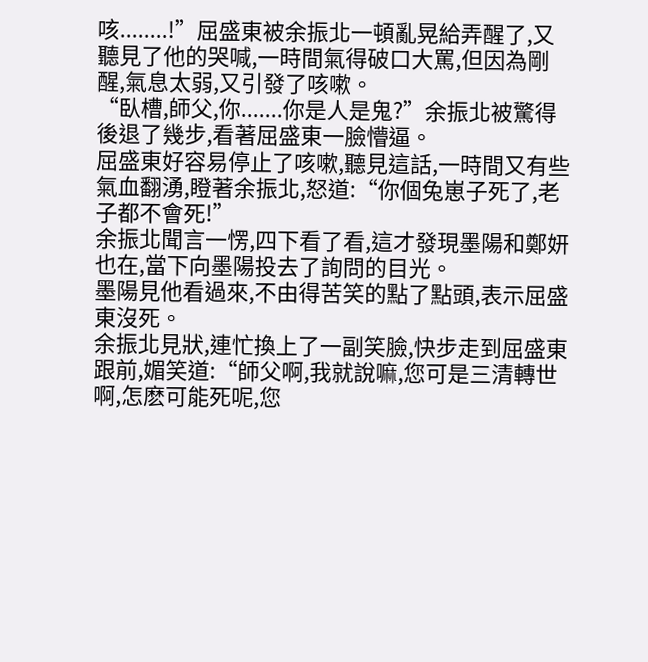咳........!”屈盛東被余振北一頓亂晃給弄醒了,又聽見了他的哭喊,一時間氣得破口大罵,但因為剛醒,氣息太弱,又引發了咳嗽。
“臥槽,師父,你.......你是人是鬼?”余振北被驚得後退了幾步,看著屈盛東一臉懵逼。
屈盛東好容易停止了咳嗽,聽見這話,一時間又有些氣血翻湧,瞪著余振北,怒道:“你個兔崽子死了,老子都不會死!”
余振北聞言一愣,四下看了看,這才發現墨陽和鄭妍也在,當下向墨陽投去了詢問的目光。
墨陽見他看過來,不由得苦笑的點了點頭,表示屈盛東沒死。
余振北見狀,連忙換上了一副笑臉,快步走到屈盛東跟前,媚笑道:“師父啊,我就說嘛,您可是三清轉世啊,怎麽可能死呢,您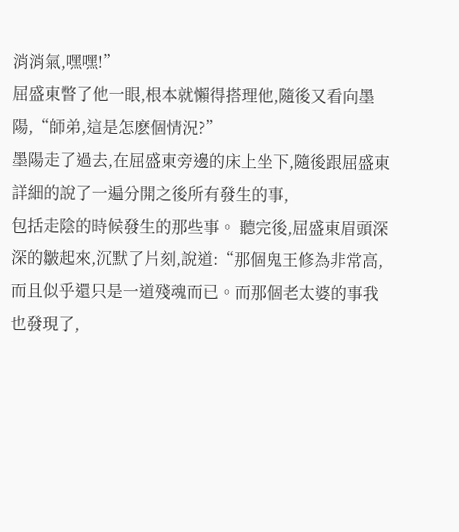消消氣,嘿嘿!”
屈盛東瞥了他一眼,根本就懶得搭理他,隨後又看向墨陽,“師弟,這是怎麽個情況?”
墨陽走了過去,在屈盛東旁邊的床上坐下,隨後跟屈盛東詳細的說了一遍分開之後所有發生的事,
包括走陰的時候發生的那些事。 聽完後,屈盛東眉頭深深的皺起來,沉默了片刻,說道:“那個鬼王修為非常高,而且似乎還只是一道殘魂而已。而那個老太婆的事我也發現了,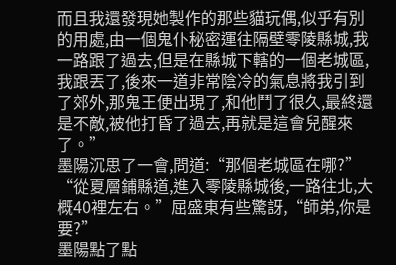而且我還發現她製作的那些貓玩偶,似乎有別的用處,由一個鬼仆秘密運往隔壁零陵縣城,我一路跟了過去,但是在縣城下轄的一個老城區,我跟丟了,後來一道非常陰冷的氣息將我引到了郊外,那鬼王便出現了,和他鬥了很久,最終還是不敵,被他打昏了過去,再就是這會兒醒來了。”
墨陽沉思了一會,問道:“那個老城區在哪?”
“從夏層鋪縣道,進入零陵縣城後,一路往北,大概40裡左右。”屈盛東有些驚訝,“師弟,你是要?”
墨陽點了點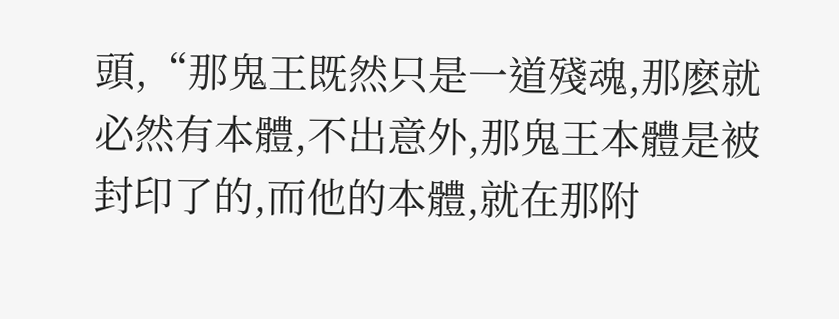頭,“那鬼王既然只是一道殘魂,那麽就必然有本體,不出意外,那鬼王本體是被封印了的,而他的本體,就在那附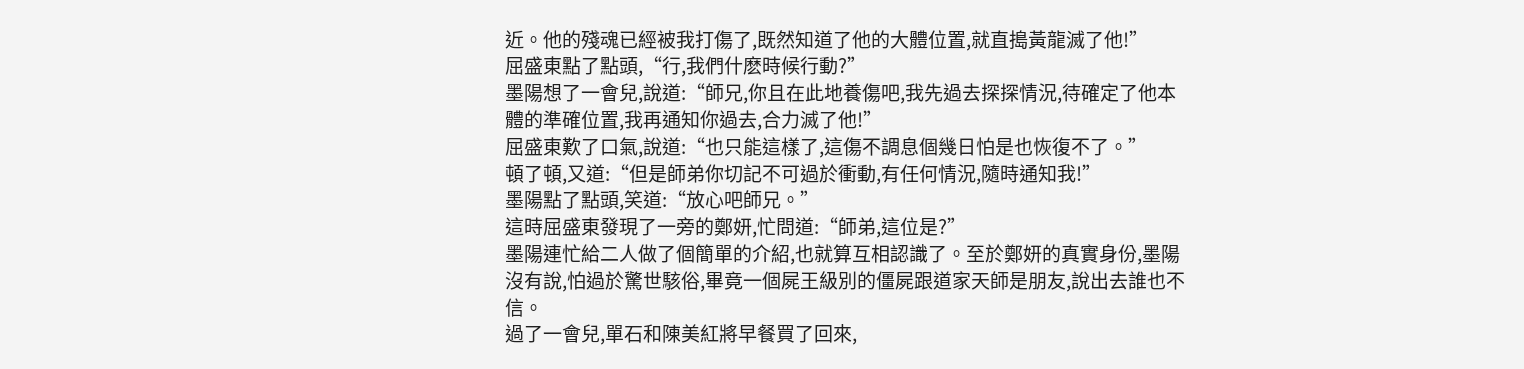近。他的殘魂已經被我打傷了,既然知道了他的大體位置,就直搗黃龍滅了他!”
屈盛東點了點頭,“行,我們什麽時候行動?”
墨陽想了一會兒,說道:“師兄,你且在此地養傷吧,我先過去探探情況,待確定了他本體的準確位置,我再通知你過去,合力滅了他!”
屈盛東歎了口氣,說道:“也只能這樣了,這傷不調息個幾日怕是也恢復不了。”
頓了頓,又道:“但是師弟你切記不可過於衝動,有任何情況,隨時通知我!”
墨陽點了點頭,笑道:“放心吧師兄。”
這時屈盛東發現了一旁的鄭妍,忙問道:“師弟,這位是?”
墨陽連忙給二人做了個簡單的介紹,也就算互相認識了。至於鄭妍的真實身份,墨陽沒有說,怕過於驚世駭俗,畢竟一個屍王級別的僵屍跟道家天師是朋友,說出去誰也不信。
過了一會兒,單石和陳美紅將早餐買了回來,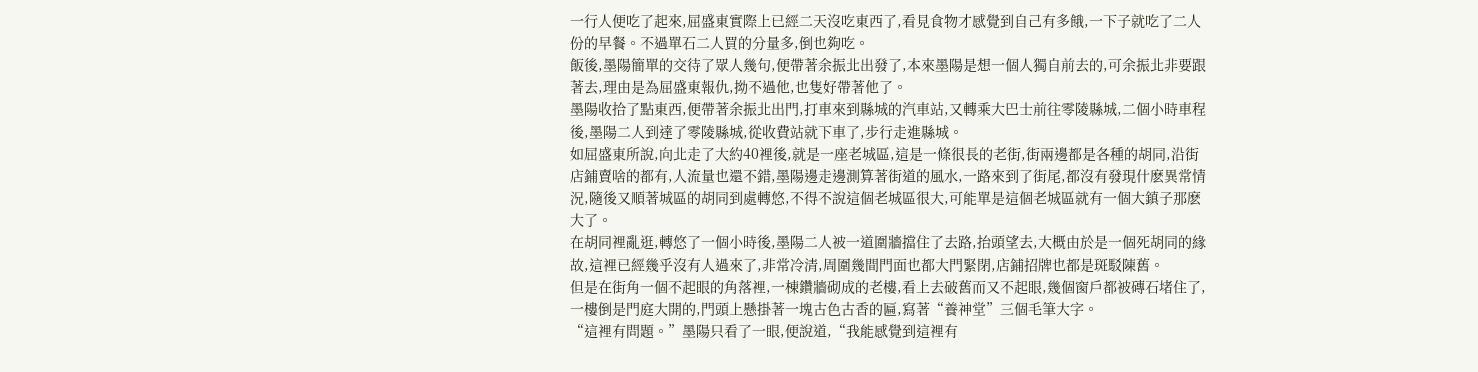一行人便吃了起來,屈盛東實際上已經二天沒吃東西了,看見食物才感覺到自己有多餓,一下子就吃了二人份的早餐。不過單石二人買的分量多,倒也夠吃。
飯後,墨陽簡單的交待了眾人幾句,便帶著余振北出發了,本來墨陽是想一個人獨自前去的,可余振北非要跟著去,理由是為屈盛東報仇,拗不過他,也隻好帶著他了。
墨陽收拾了點東西,便帶著余振北出門,打車來到縣城的汽車站,又轉乘大巴士前往零陵縣城,二個小時車程後,墨陽二人到達了零陵縣城,從收費站就下車了,步行走進縣城。
如屈盛東所說,向北走了大約40裡後,就是一座老城區,這是一條很長的老街,街兩邊都是各種的胡同,沿街店鋪賣啥的都有,人流量也還不錯,墨陽邊走邊測算著街道的風水,一路來到了街尾,都沒有發現什麽異常情況,隨後又順著城區的胡同到處轉悠,不得不說這個老城區很大,可能單是這個老城區就有一個大鎮子那麽大了。
在胡同裡亂逛,轉悠了一個小時後,墨陽二人被一道圍牆擋住了去路,抬頭望去,大概由於是一個死胡同的緣故,這裡已經幾乎沒有人過來了,非常冷清,周圍幾間門面也都大門緊閉,店鋪招牌也都是斑駁陳舊。
但是在街角一個不起眼的角落裡,一棟鑽牆砌成的老樓,看上去破舊而又不起眼,幾個窗戶都被磚石堵住了,一樓倒是門庭大開的,門頭上懸掛著一塊古色古香的匾,寫著“養神堂”三個毛筆大字。
“這裡有問題。”墨陽只看了一眼,便說道,“我能感覺到這裡有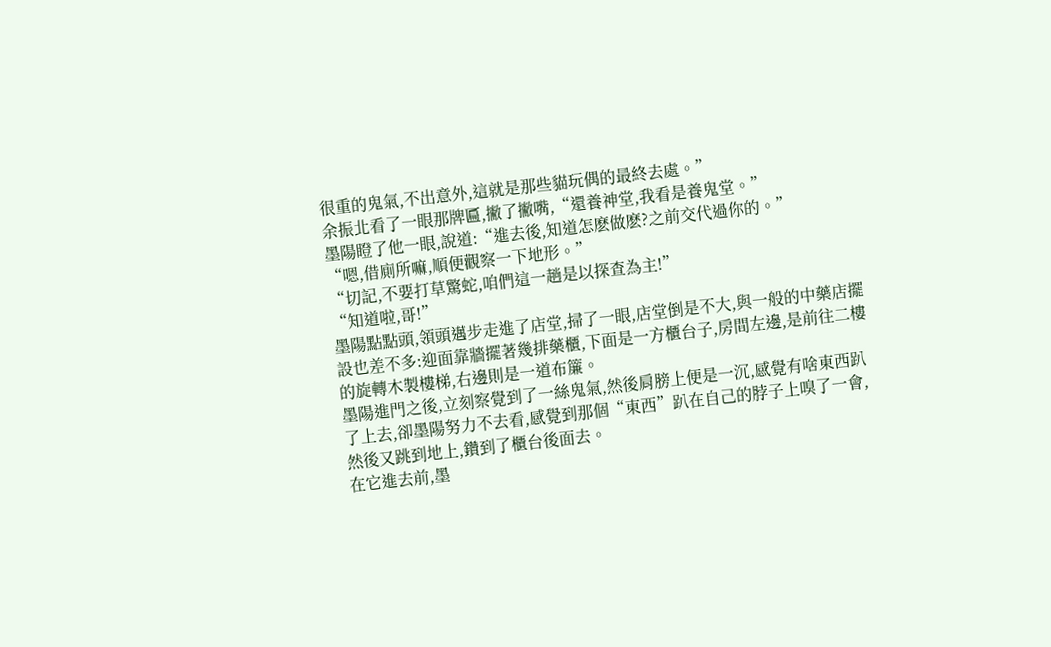很重的鬼氣,不出意外,這就是那些貓玩偶的最終去處。”
余振北看了一眼那牌匾,撇了撇嘴,“還養神堂,我看是養鬼堂。”
墨陽瞪了他一眼,說道:“進去後,知道怎麽做麽?之前交代過你的。”
“嗯,借廁所嘛,順便觀察一下地形。”
“切記,不要打草驚蛇,咱們這一趟是以探查為主!”
“知道啦,哥!”
墨陽點點頭,領頭邁步走進了店堂,掃了一眼,店堂倒是不大,與一般的中藥店擺設也差不多:迎面靠牆擺著幾排藥櫃,下面是一方櫃台子,房間左邊,是前往二樓的旋轉木製樓梯,右邊則是一道布簾。
墨陽進門之後,立刻察覺到了一絲鬼氣,然後肩膀上便是一沉,感覺有啥東西趴了上去,卻墨陽努力不去看,感覺到那個“東西”趴在自己的脖子上嗅了一會,然後又跳到地上,鑽到了櫃台後面去。
在它進去前,墨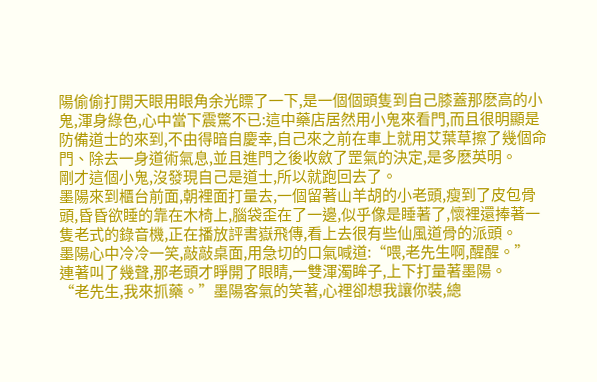陽偷偷打開天眼用眼角余光瞟了一下,是一個個頭隻到自己膝蓋那麽高的小鬼,渾身綠色,心中當下震驚不已:這中藥店居然用小鬼來看門,而且很明顯是防備道士的來到,不由得暗自慶幸,自己來之前在車上就用艾葉草擦了幾個命門、除去一身道術氣息,並且進門之後收斂了罡氣的決定,是多麽英明。
剛才這個小鬼,沒發現自己是道士,所以就跑回去了。
墨陽來到櫃台前面,朝裡面打量去,一個留著山羊胡的小老頭,瘦到了皮包骨頭,昏昏欲睡的靠在木椅上,腦袋歪在了一邊,似乎像是睡著了,懷裡還捧著一隻老式的錄音機,正在播放評書嶽飛傳,看上去很有些仙風道骨的派頭。
墨陽心中冷冷一笑,敲敲桌面,用急切的口氣喊道:“喂,老先生啊,醒醒。”
連著叫了幾聲,那老頭才睜開了眼睛,一雙渾濁眸子,上下打量著墨陽。
“老先生,我來抓藥。”墨陽客氣的笑著,心裡卻想我讓你裝,總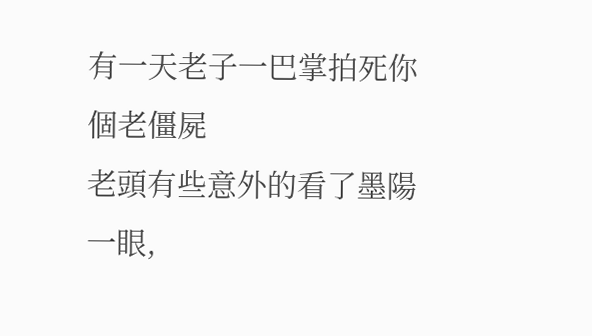有一天老子一巴掌拍死你個老僵屍
老頭有些意外的看了墨陽一眼,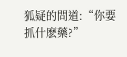狐疑的問道:“你要抓什麽藥?”